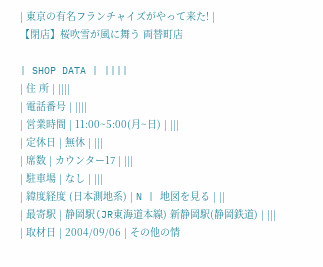| 東京の有名フランチャイズがやって来た! |
【閉店】桜吹雪が風に舞う 両替町店

| SHOP DATA | ||||
| 住 所 | ||||
| 電話番号 | ||||
| 営業時間 | 11:00~5:00(月~日) | |||
| 定休日 | 無休 | |||
| 席数 | カウンター17 | |||
| 駐車場 | なし | |||
| 緯度経度 (日本測地系) | N | 地図を見る | ||
| 最寄駅 | 静岡駅(JR東海道本線) 新静岡駅(静岡鉄道) | |||
| 取材日 | 2004/09/06 | その他の情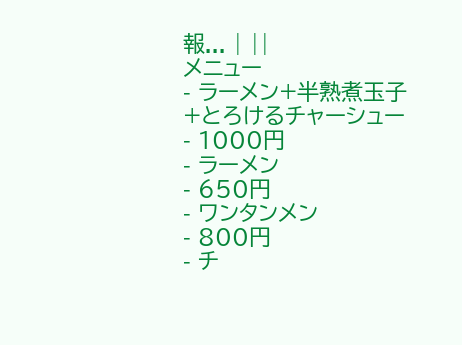報... | ||
メニュー
- ラーメン+半熟煮玉子+とろけるチャーシュー
- 1000円
- ラーメン
- 650円
- ワンタンメン
- 800円
- チ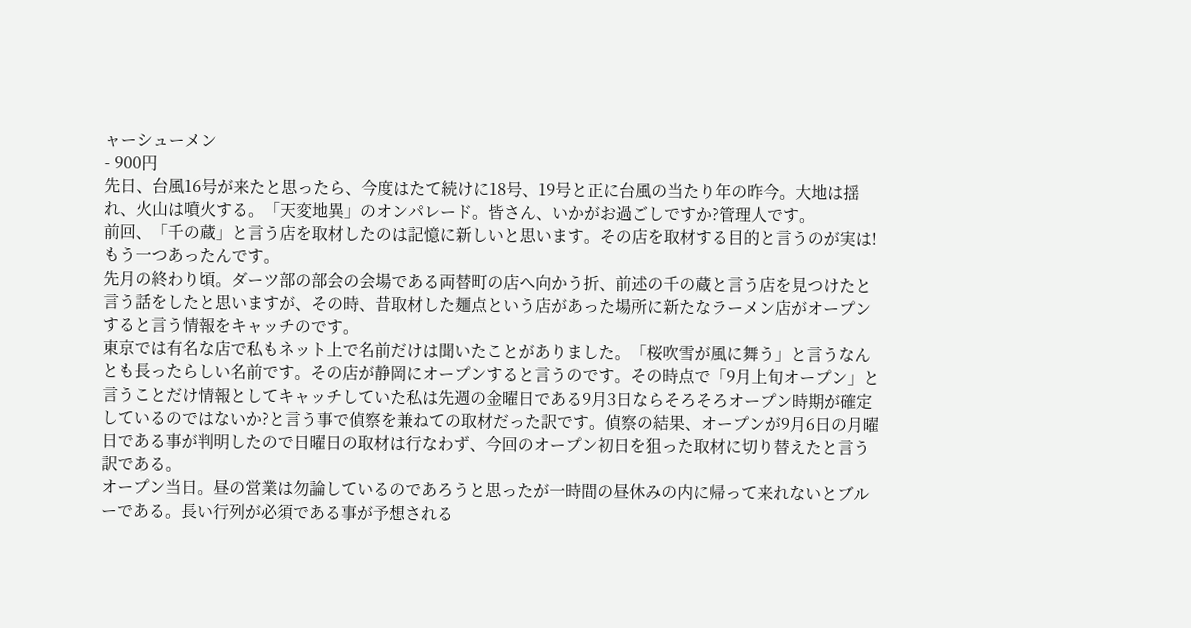ャーシューメン
- 900円
先日、台風16号が来たと思ったら、今度はたて続けに18号、19号と正に台風の当たり年の昨今。大地は揺れ、火山は噴火する。「天変地異」のオンパレード。皆さん、いかがお過ごしですか?管理人です。
前回、「千の蔵」と言う店を取材したのは記憶に新しいと思います。その店を取材する目的と言うのが実は!もう一つあったんです。
先月の終わり頃。ダーツ部の部会の会場である両替町の店へ向かう折、前述の千の蔵と言う店を見つけたと言う話をしたと思いますが、その時、昔取材した麺点という店があった場所に新たなラーメン店がオープンすると言う情報をキャッチのです。
東京では有名な店で私もネット上で名前だけは聞いたことがありました。「桜吹雪が風に舞う」と言うなんとも長ったらしい名前です。その店が静岡にオープンすると言うのです。その時点で「9月上旬オープン」と言うことだけ情報としてキャッチしていた私は先週の金曜日である9月3日ならそろそろオープン時期が確定しているのではないか?と言う事で偵察を兼ねての取材だった訳です。偵察の結果、オープンが9月6日の月曜日である事が判明したので日曜日の取材は行なわず、今回のオープン初日を狙った取材に切り替えたと言う訳である。
オープン当日。昼の営業は勿論しているのであろうと思ったが一時間の昼休みの内に帰って来れないとブルーである。長い行列が必須である事が予想される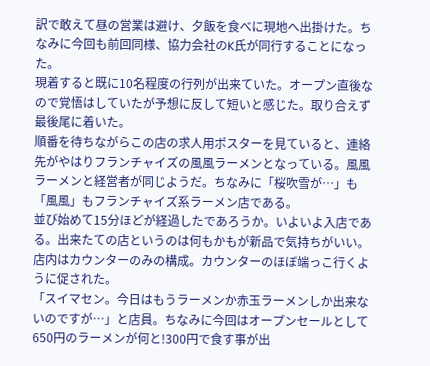訳で敢えて昼の営業は避け、夕飯を食べに現地へ出掛けた。ちなみに今回も前回同様、協力会社のK氏が同行することになった。
現着すると既に10名程度の行列が出来ていた。オープン直後なので覚悟はしていたが予想に反して短いと感じた。取り合えず最後尾に着いた。
順番を待ちながらこの店の求人用ポスターを見ていると、連絡先がやはりフランチャイズの風風ラーメンとなっている。風風ラーメンと経営者が同じようだ。ちなみに「桜吹雪が…」も「風風」もフランチャイズ系ラーメン店である。
並び始めて15分ほどが経過したであろうか。いよいよ入店である。出来たての店というのは何もかもが新品で気持ちがいい。
店内はカウンターのみの構成。カウンターのほぼ端っこ行くように促された。
「スイマセン。今日はもうラーメンか赤玉ラーメンしか出来ないのですが…」と店員。ちなみに今回はオープンセールとして650円のラーメンが何と!300円で食す事が出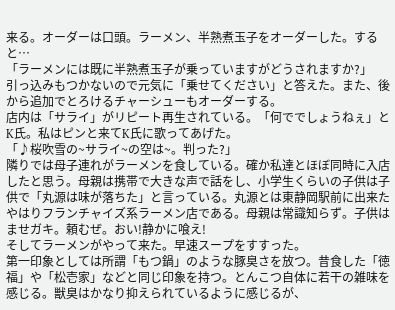来る。オーダーは口頭。ラーメン、半熟煮玉子をオーダーした。すると…
「ラーメンには既に半熟煮玉子が乗っていますがどうされますか?」
引っ込みもつかないので元気に「乗せてください」と答えた。また、後から追加でとろけるチャーシューもオーダーする。
店内は「サライ」がリピート再生されている。「何ででしょうねぇ」とK氏。私はピンと来てK氏に歌ってあげた。
「♪桜吹雪の~サライ~の空は~。判った?」
隣りでは母子連れがラーメンを食している。確か私達とほぼ同時に入店したと思う。母親は携帯で大きな声で話をし、小学生くらいの子供は子供で「丸源は味が落ちた」と言っている。丸源とは東静岡駅前に出来たやはりフランチャイズ系ラーメン店である。母親は常識知らず。子供はませガキ。頼むぜ。おい!静かに喰え!
そしてラーメンがやって来た。早速スープをすすった。
第一印象としては所謂「もつ鍋」のような豚臭さを放つ。昔食した「徳福」や「松壱家」などと同じ印象を持つ。とんこつ自体に若干の雑味を感じる。獣臭はかなり抑えられているように感じるが、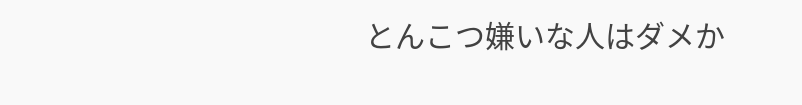とんこつ嫌いな人はダメか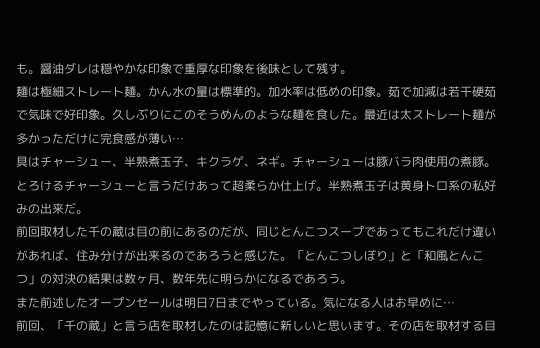も。醤油ダレは穏やかな印象で重厚な印象を後味として残す。
麺は極細ストレート麺。かん水の量は標準的。加水率は低めの印象。茹で加減は若干硬茹で気味で好印象。久しぶりにこのそうめんのような麺を食した。最近は太ストレート麺が多かっただけに完食感が薄い…
具はチャーシュー、半熟煮玉子、キクラゲ、ネギ。チャーシューは豚バラ肉使用の煮豚。とろけるチャーシューと言うだけあって超柔らか仕上げ。半熟煮玉子は黄身トロ系の私好みの出来だ。
前回取材した千の蔵は目の前にあるのだが、同じとんこつスープであってもこれだけ違いがあれば、住み分けが出来るのであろうと感じた。「とんこつしぼり」と「和風とんこつ」の対決の結果は数ヶ月、数年先に明らかになるであろう。
また前述したオープンセールは明日7日までやっている。気になる人はお早めに…
前回、「千の蔵」と言う店を取材したのは記憶に新しいと思います。その店を取材する目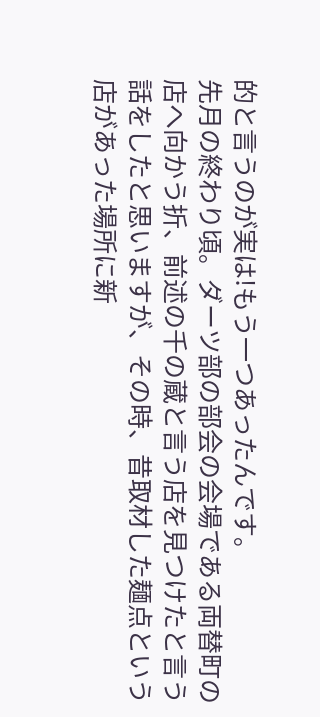的と言うのが実は!もう一つあったんです。
先月の終わり頃。ダーツ部の部会の会場である両替町の店へ向かう折、前述の千の蔵と言う店を見つけたと言う話をしたと思いますが、その時、昔取材した麺点という店があった場所に新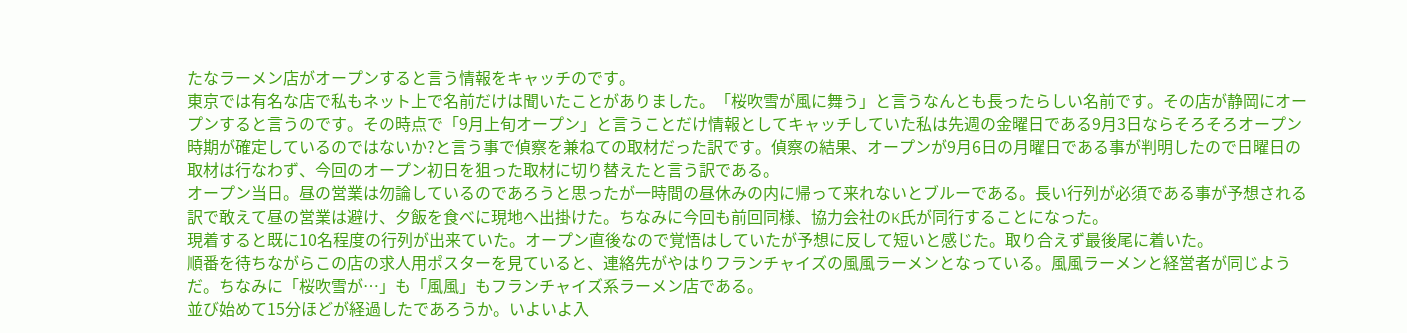たなラーメン店がオープンすると言う情報をキャッチのです。
東京では有名な店で私もネット上で名前だけは聞いたことがありました。「桜吹雪が風に舞う」と言うなんとも長ったらしい名前です。その店が静岡にオープンすると言うのです。その時点で「9月上旬オープン」と言うことだけ情報としてキャッチしていた私は先週の金曜日である9月3日ならそろそろオープン時期が確定しているのではないか?と言う事で偵察を兼ねての取材だった訳です。偵察の結果、オープンが9月6日の月曜日である事が判明したので日曜日の取材は行なわず、今回のオープン初日を狙った取材に切り替えたと言う訳である。
オープン当日。昼の営業は勿論しているのであろうと思ったが一時間の昼休みの内に帰って来れないとブルーである。長い行列が必須である事が予想される訳で敢えて昼の営業は避け、夕飯を食べに現地へ出掛けた。ちなみに今回も前回同様、協力会社のK氏が同行することになった。
現着すると既に10名程度の行列が出来ていた。オープン直後なので覚悟はしていたが予想に反して短いと感じた。取り合えず最後尾に着いた。
順番を待ちながらこの店の求人用ポスターを見ていると、連絡先がやはりフランチャイズの風風ラーメンとなっている。風風ラーメンと経営者が同じようだ。ちなみに「桜吹雪が…」も「風風」もフランチャイズ系ラーメン店である。
並び始めて15分ほどが経過したであろうか。いよいよ入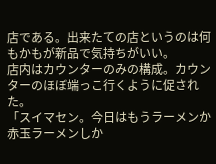店である。出来たての店というのは何もかもが新品で気持ちがいい。
店内はカウンターのみの構成。カウンターのほぼ端っこ行くように促された。
「スイマセン。今日はもうラーメンか赤玉ラーメンしか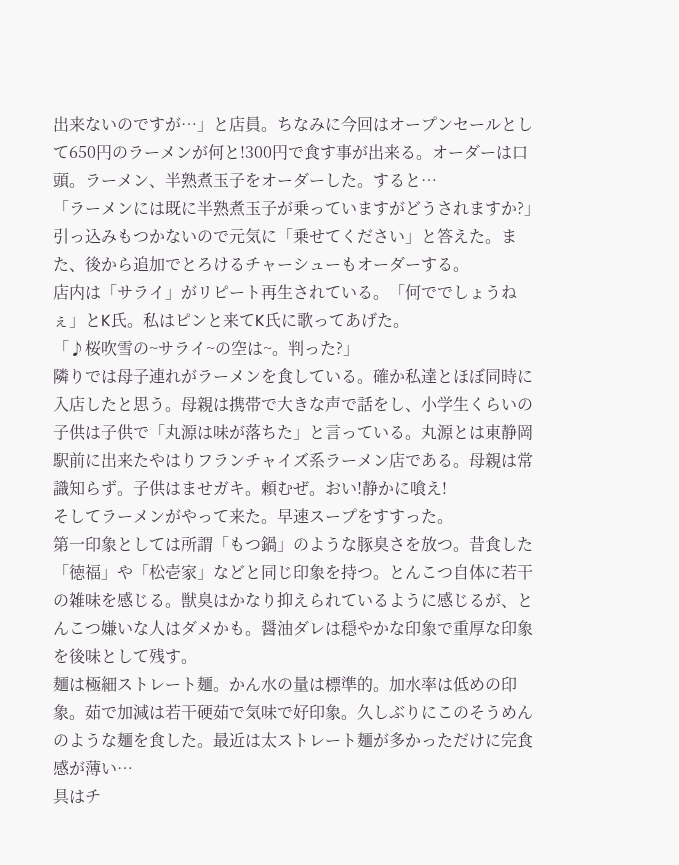出来ないのですが…」と店員。ちなみに今回はオープンセールとして650円のラーメンが何と!300円で食す事が出来る。オーダーは口頭。ラーメン、半熟煮玉子をオーダーした。すると…
「ラーメンには既に半熟煮玉子が乗っていますがどうされますか?」
引っ込みもつかないので元気に「乗せてください」と答えた。また、後から追加でとろけるチャーシューもオーダーする。
店内は「サライ」がリピート再生されている。「何ででしょうねぇ」とK氏。私はピンと来てK氏に歌ってあげた。
「♪桜吹雪の~サライ~の空は~。判った?」
隣りでは母子連れがラーメンを食している。確か私達とほぼ同時に入店したと思う。母親は携帯で大きな声で話をし、小学生くらいの子供は子供で「丸源は味が落ちた」と言っている。丸源とは東静岡駅前に出来たやはりフランチャイズ系ラーメン店である。母親は常識知らず。子供はませガキ。頼むぜ。おい!静かに喰え!
そしてラーメンがやって来た。早速スープをすすった。
第一印象としては所謂「もつ鍋」のような豚臭さを放つ。昔食した「徳福」や「松壱家」などと同じ印象を持つ。とんこつ自体に若干の雑味を感じる。獣臭はかなり抑えられているように感じるが、とんこつ嫌いな人はダメかも。醤油ダレは穏やかな印象で重厚な印象を後味として残す。
麺は極細ストレート麺。かん水の量は標準的。加水率は低めの印象。茹で加減は若干硬茹で気味で好印象。久しぶりにこのそうめんのような麺を食した。最近は太ストレート麺が多かっただけに完食感が薄い…
具はチ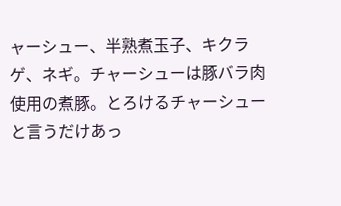ャーシュー、半熟煮玉子、キクラゲ、ネギ。チャーシューは豚バラ肉使用の煮豚。とろけるチャーシューと言うだけあっ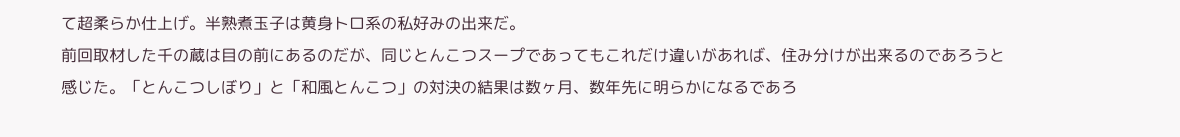て超柔らか仕上げ。半熟煮玉子は黄身トロ系の私好みの出来だ。
前回取材した千の蔵は目の前にあるのだが、同じとんこつスープであってもこれだけ違いがあれば、住み分けが出来るのであろうと感じた。「とんこつしぼり」と「和風とんこつ」の対決の結果は数ヶ月、数年先に明らかになるであろ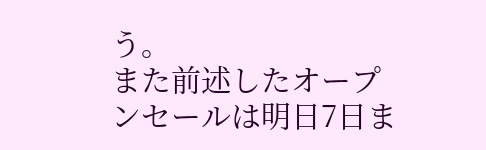う。
また前述したオープンセールは明日7日ま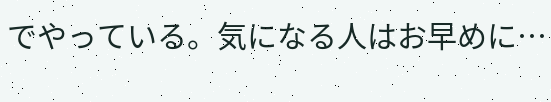でやっている。気になる人はお早めに…